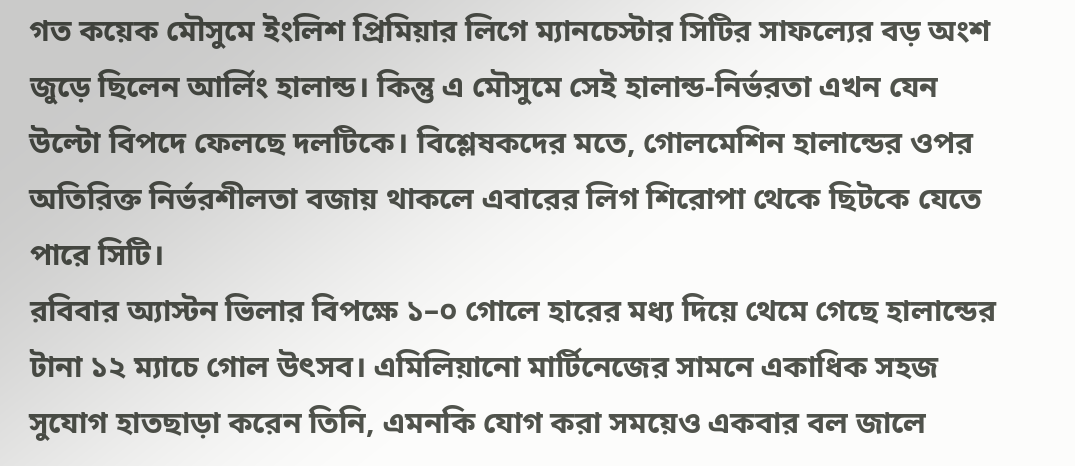গত কয়েক মৌসুমে ইংলিশ প্রিমিয়ার লিগে ম্যানচেস্টার সিটির সাফল্যের বড় অংশ জুড়ে ছিলেন আর্লিং হালান্ড। কিন্তু এ মৌসুমে সেই হালান্ড-নির্ভরতা এখন যেন উল্টো বিপদে ফেলছে দলটিকে। বিশ্লেষকদের মতে, গোলমেশিন হালান্ডের ওপর অতিরিক্ত নির্ভরশীলতা বজায় থাকলে এবারের লিগ শিরোপা থেকে ছিটকে যেতে পারে সিটি।
রবিবার অ্যাস্টন ভিলার বিপক্ষে ১–০ গোলে হারের মধ্য দিয়ে থেমে গেছে হালান্ডের টানা ১২ ম্যাচে গোল উৎসব। এমিলিয়ানো মার্টিনেজের সামনে একাধিক সহজ সুযোগ হাতছাড়া করেন তিনি, এমনকি যোগ করা সময়েও একবার বল জালে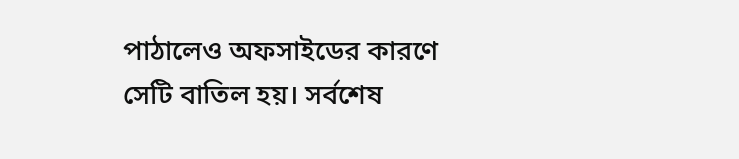পাঠালেও অফসাইডের কারণে সেটি বাতিল হয়। সর্বশেষ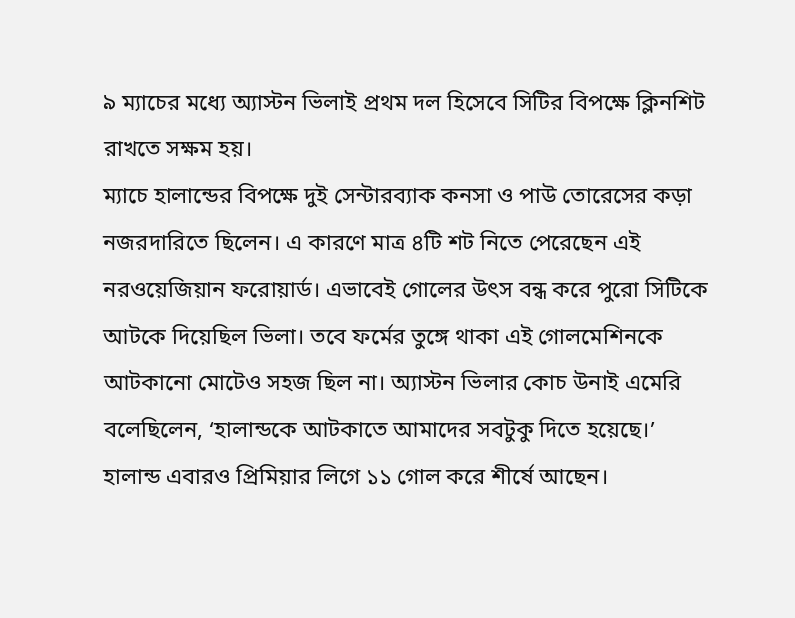৯ ম্যাচের মধ্যে অ্যাস্টন ভিলাই প্রথম দল হিসেবে সিটির বিপক্ষে ক্লিনশিট রাখতে সক্ষম হয়।
ম্যাচে হালান্ডের বিপক্ষে দুই সেন্টারব্যাক কনসা ও পাউ তোরেসের কড়া নজরদারিতে ছিলেন। এ কারণে মাত্র ৪টি শট নিতে পেরেছেন এই নরওয়েজিয়ান ফরোয়ার্ড। এভাবেই গোলের উৎস বন্ধ করে পুরো সিটিকে আটকে দিয়েছিল ভিলা। তবে ফর্মের তুঙ্গে থাকা এই গোলমেশিনকে আটকানো মোটেও সহজ ছিল না। অ্যাস্টন ভিলার কোচ উনাই এমেরি বলেছিলেন, ‘হালান্ডকে আটকাতে আমাদের সবটুকু দিতে হয়েছে।’
হালান্ড এবারও প্রিমিয়ার লিগে ১১ গোল করে শীর্ষে আছেন।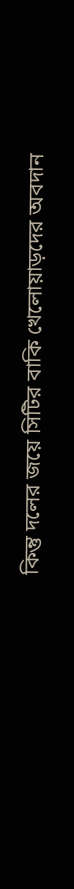কিন্তু দলের জয়ে সিটির বাকি খেলোয়াড়দের অবদান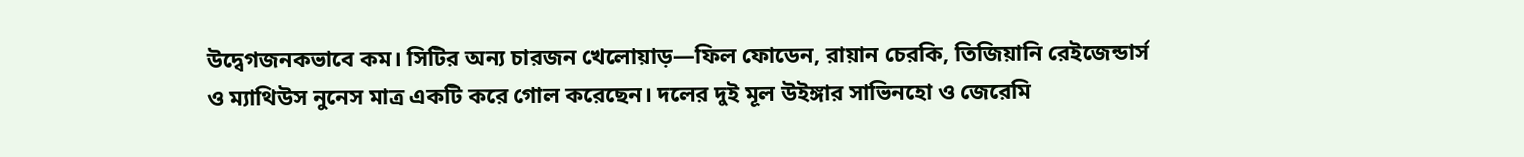উদ্বেগজনকভাবে কম। সিটির অন্য চারজন খেলোয়াড়—ফিল ফোডেন, রায়ান চেরকি, তিজিয়ানি রেইজেন্ডার্স ও ম্যাথিউস নুনেস মাত্র একটি করে গোল করেছেন। দলের দুই মূল উইঙ্গার সাভিনহো ও জেরেমি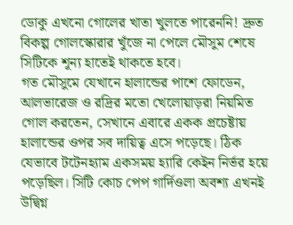ডোকু এখনো গোলের খাতা খুলতে পারেননি! দ্রুত বিকল্প গোলস্কোরার খুঁজে না পেলে মৌসুম শেষে সিটিকে শূন্য হাতেই থাকতে হবে।
গত মৌসুমে যেখানে হালান্ডের পাশে ফোডেন, আলভারেজ ও রদ্রির মতো খেলোয়াড়রা নিয়মিত গোল করতেন, সেখানে এবারে একক প্রচেষ্টায় হালান্ডের ওপর সব দায়িত্ব এসে পড়েছে। ঠিক যেভাবে টটেনহ্যাম একসময় হ্যারি কেইন নির্ভর হয়ে পড়েছিল। সিটি কোচ পেপ গার্দিওলা অবশ্য এখনই উদ্বিগ্ন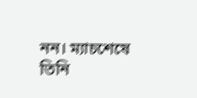নন। ম্যাচশেষে তিনি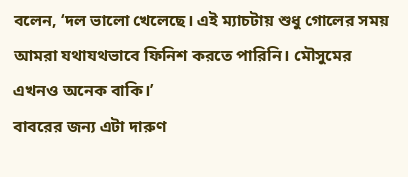বলেন, ‘দল ভালো খেলেছে। এই ম্যাচটায় শুধু গোলের সময় আমরা যথাযথভাবে ফিনিশ করতে পারিনি। মৌসুমের এখনও অনেক বাকি।’
বাবরের জন্য এটা দারুণ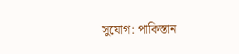সুযোগ: পাকিস্তান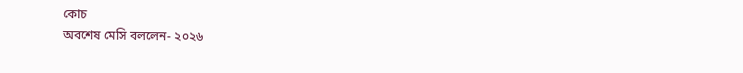কোচ
অবশেষ মেসি বললেন- ২০২৬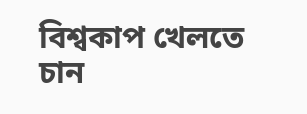বিশ্বকাপ খেলতে চান